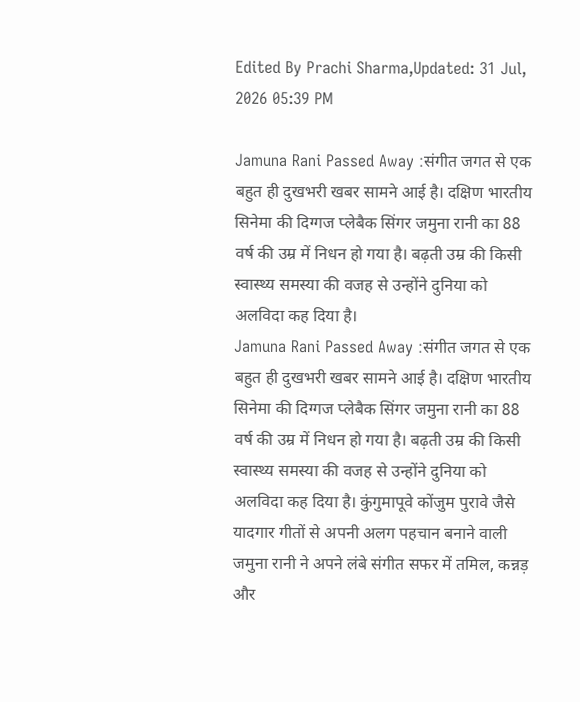Edited By Prachi Sharma,Updated: 31 Jul, 2026 05:39 PM

Jamuna Rani Passed Away :संगीत जगत से एक बहुत ही दुखभरी खबर सामने आई है। दक्षिण भारतीय सिनेमा की दिग्गज प्लेबैक सिंगर जमुना रानी का 88 वर्ष की उम्र में निधन हो गया है। बढ़ती उम्र की किसी स्वास्थ्य समस्या की वजह से उन्होंने दुनिया को अलविदा कह दिया है।
Jamuna Rani Passed Away :संगीत जगत से एक बहुत ही दुखभरी खबर सामने आई है। दक्षिण भारतीय सिनेमा की दिग्गज प्लेबैक सिंगर जमुना रानी का 88 वर्ष की उम्र में निधन हो गया है। बढ़ती उम्र की किसी स्वास्थ्य समस्या की वजह से उन्होंने दुनिया को अलविदा कह दिया है। कुंगुमापूवे कोंजुम पुरावे जैसे यादगार गीतों से अपनी अलग पहचान बनाने वाली जमुना रानी ने अपने लंबे संगीत सफर में तमिल, कन्नड़ और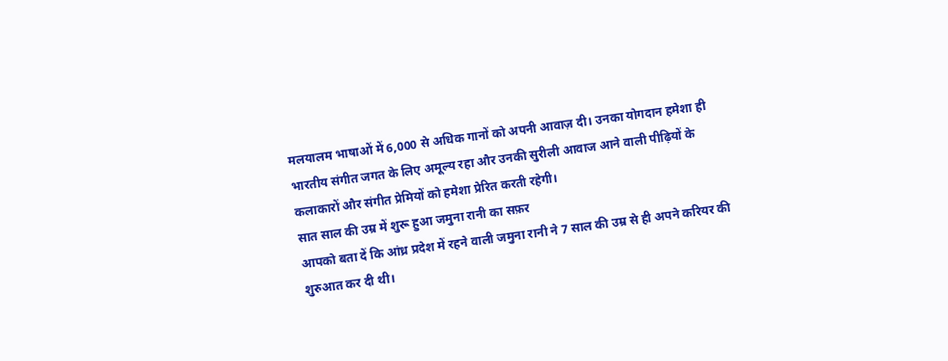मलयालम भाषाओं में 6,000 से अधिक गानों को अपनी आवाज़ दी। उनका योगदान हमेशा ही भारतीय संगीत जगत के लिए अमूल्य रहा और उनकी सुरीली आवाज आने वाली पीढ़ियों के कलाकारों और संगीत प्रेमियों को हमेशा प्रेरित करती रहेगी।
सात साल की उम्र में शुरू हुआ जमुना रानी का सफ़र
आपको बता दें कि आंध्र प्रदेश में रहने वाली जमुना रानी ने 7 साल की उम्र से ही अपने करियर की शुरुआत कर दी थी।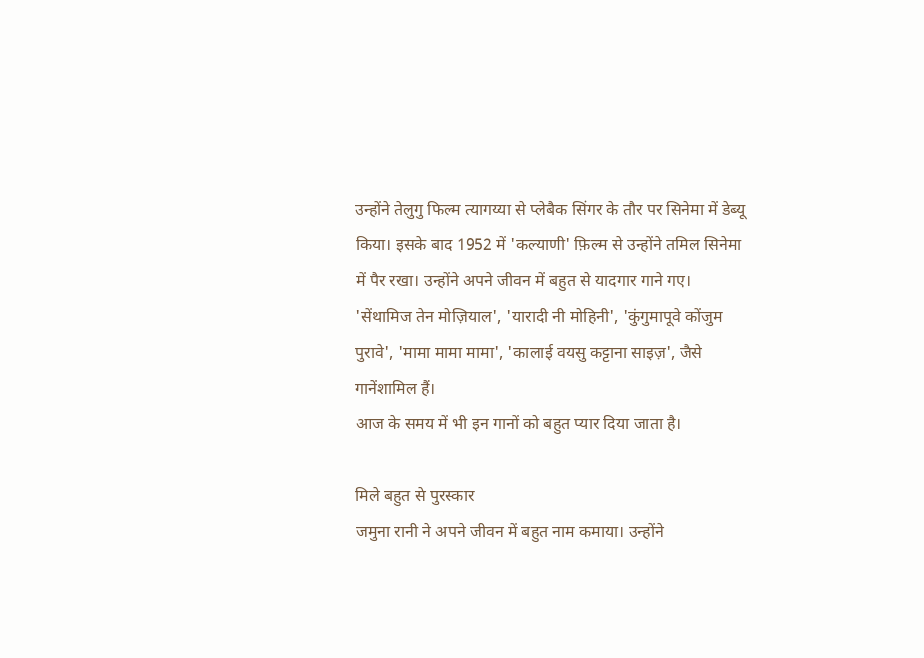उन्होंने तेलुगु फिल्म त्यागय्या से प्लेबैक सिंगर के तौर पर सिनेमा में डेब्यू किया। इसके बाद 1952 में 'कल्याणी' फ़िल्म से उन्होंने तमिल सिनेमा में पैर रखा। उन्होंने अपने जीवन में बहुत से यादगार गाने गए। 'सेंथामिज तेन मोज़ियाल', 'यारादी नी मोहिनी', 'कुंगुमापूवे कोंजुम पुरावे', 'मामा मामा मामा', 'कालाई वयसु कट्टाना साइज़', जैसे गानेंशामिल हैं।
आज के समय में भी इन गानों को बहुत प्यार दिया जाता है।

मिले बहुत से पुरस्कार
जमुना रानी ने अपने जीवन में बहुत नाम कमाया। उन्होंने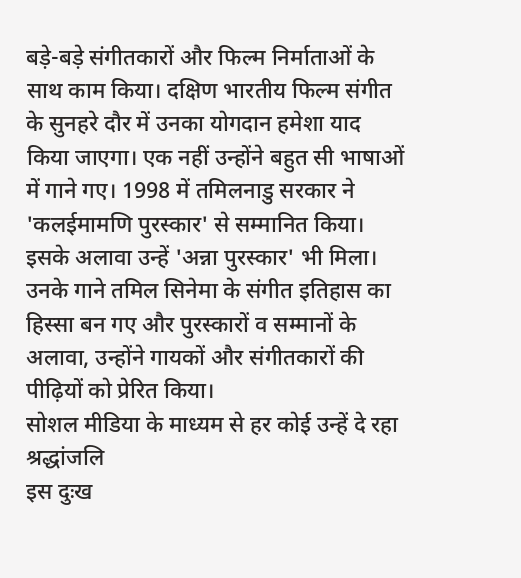बड़े-बड़े संगीतकारों और फिल्म निर्माताओं के साथ काम किया। दक्षिण भारतीय फिल्म संगीत के सुनहरे दौर में उनका योगदान हमेशा याद किया जाएगा। एक नहीं उन्होंने बहुत सी भाषाओं में गाने गए। 1998 में तमिलनाडु सरकार ने 'कलईमामणि पुरस्कार' से सम्मानित किया। इसके अलावा उन्हें 'अन्ना पुरस्कार' भी मिला। उनके गाने तमिल सिनेमा के संगीत इतिहास का हिस्सा बन गए और पुरस्कारों व सम्मानों के अलावा, उन्होंने गायकों और संगीतकारों की पीढ़ियों को प्रेरित किया।
सोशल मीडिया के माध्यम से हर कोई उन्हें दे रहा श्रद्धांजलि
इस दुःख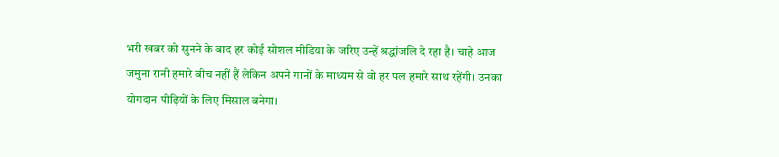भरी खबर को सुनने के बाद हर कोई सोशल मीडिया के जरिए उन्हें श्रद्धांजलि दे रहा है। चाहे आज जमुना रानी हमारे बीच नहीं हैं लेकिन अपने गानों के माध्यम से वो हर पल हमारे साथ रहेंगी। उनका योगदान पीढ़ियों के लिए मिसाल बनेगा।